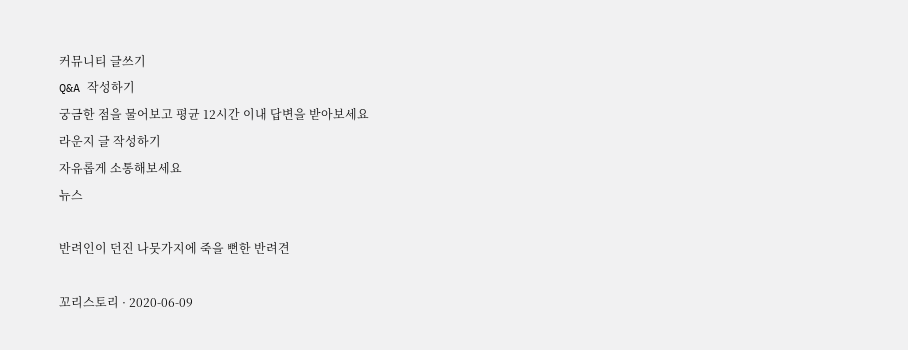커뮤니티 글쓰기
Q&A 작성하기
궁금한 점을 물어보고 평균 12시간 이내 답변을 받아보세요
라운지 글 작성하기
자유롭게 소통해보세요
뉴스

반려인이 던진 나뭇가지에 죽을 뻔한 반려견

꼬리스토리 · 2020-06-09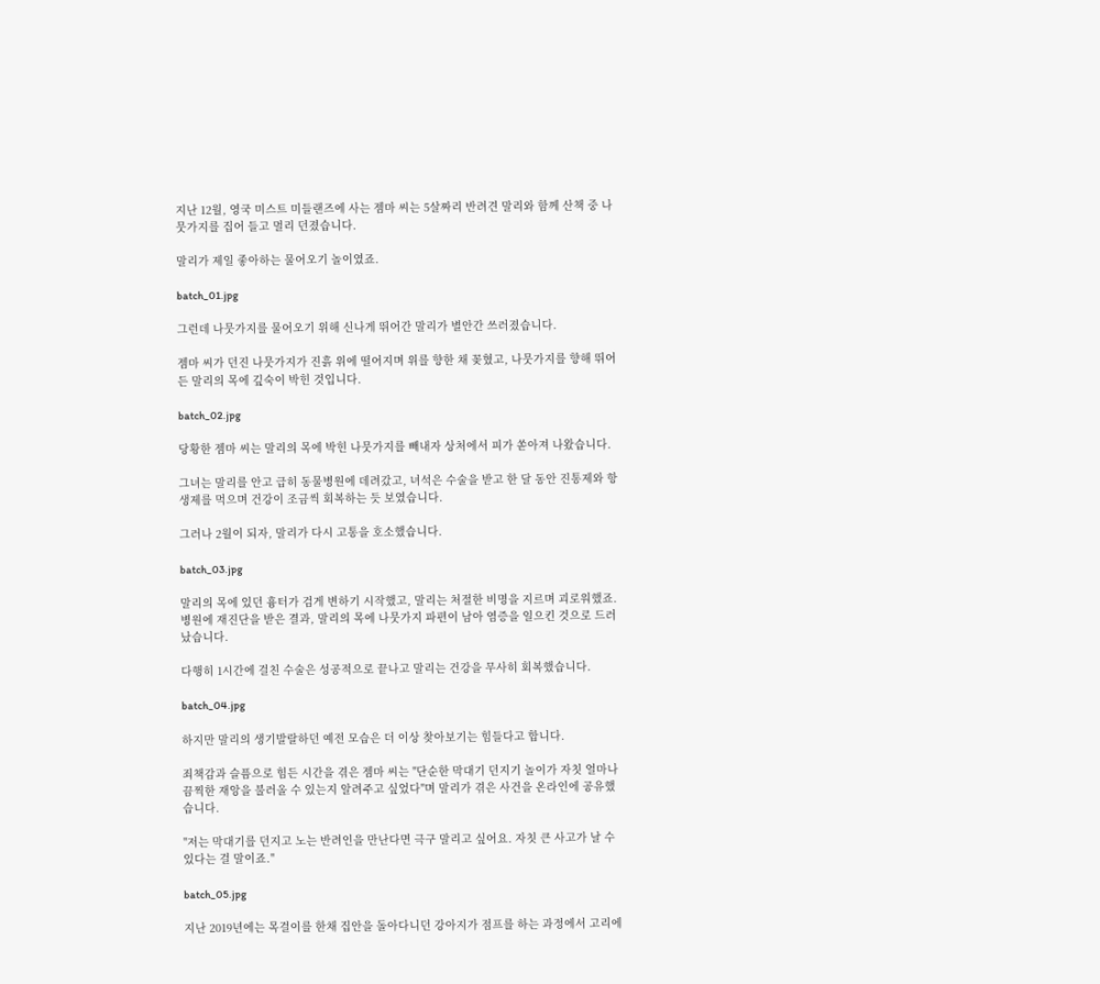지난 12월, 영국 미스트 미들랜즈에 사는 젬마 씨는 5살짜리 반려견 말리와 함께 산책 중 나뭇가지를 집어 들고 멀리 던졌습니다.

말리가 제일 좋아하는 물어오기 놀이였죠.

batch_01.jpg

그런데 나뭇가지를 물어오기 위해 신나게 뛰어간 말리가 별안간 쓰러졌습니다.

젬마 씨가 던진 나뭇가지가 진흙 위에 떨어지며 위를 향한 채 꽂혔고, 나뭇가지를 향해 뛰어든 말리의 목에 깊숙이 박힌 것입니다.

batch_02.jpg

당황한 젬마 씨는 말리의 목에 박힌 나뭇가지를 빼내자 상처에서 피가 쏟아져 나왔습니다.

그녀는 말리를 안고 급히 동물병원에 데려갔고, 녀석은 수술을 받고 한 달 동안 진통제와 항생제를 먹으며 건강이 조금씩 회복하는 듯 보였습니다.

그러나 2월이 되자, 말리가 다시 고통을 호소했습니다.

batch_03.jpg

말리의 목에 있던 흉터가 검게 변하기 시작했고, 말리는 처절한 비명을 지르며 괴로워했죠. 병원에 재진단을 받은 결과, 말리의 목에 나뭇가지 파편이 남아 염증을 일으킨 것으로 드러났습니다.

다행히 1시간에 걸친 수술은 성공적으로 끝나고 말리는 건강을 무사히 회복했습니다.

batch_04.jpg

하지만 말리의 생기발랄하던 예전 모습은 더 이상 찾아보기는 힘들다고 합니다.

죄책감과 슬픔으로 힘든 시간을 겪은 젬마 씨는 "단순한 막대기 던지기 놀이가 자칫 얼마나 끔찍한 재앙을 불러올 수 있는지 알려주고 싶었다"며 말리가 겪은 사건을 온라인에 공유했습니다.

"저는 막대기를 던지고 노는 반려인을 만난다면 극구 말리고 싶어요. 자칫 큰 사고가 날 수 있다는 걸 말이죠."

batch_05.jpg

지난 2019년에는 목걸이를 한채 집안을 돌아다니던 강아지가 점프를 하는 과정에서 고리에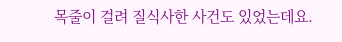목줄이 걸려 질식사한 사건도 있었는데요.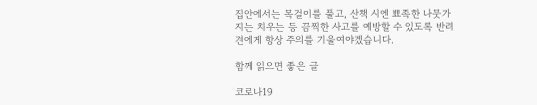집안에서는 목걸이를 풀고, 산책 시엔 뾰족한 나뭇가지는 치우는 등 끔찍한 사고를 예방할 수 있도록 반려견에게 항상 주의를 기울여야겠습니다.

함께 읽으면 좋은 글

코로나19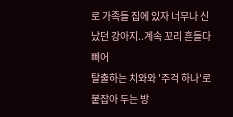로 가족들 집에 있자 너무나 신났던 강아지..계속 꼬리 흔들다 삐어
탈출하는 치와와 '주걱 하나'로 붙잡아 두는 방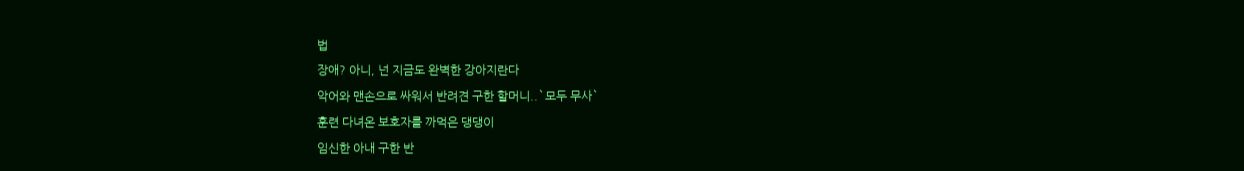법
장애? 아니, 넌 지금도 완벽한 강아지란다
악어와 맨손으로 싸워서 반려견 구한 할머니..`모두 무사`
훈련 다녀온 보호자를 까먹은 댕댕이
임신한 아내 구한 반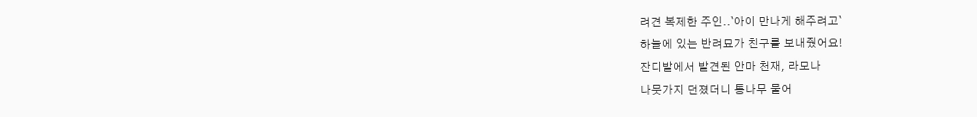려견 복제한 주인..`아이 만나게 해주려고`
하늘에 있는 반려묘가 친구를 보내줬어요!
잔디밭에서 발견된 안마 천재, 라모나
나뭇가지 던졌더니 통나무 물어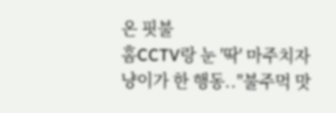온 핏불
홈CCTV랑 눈 '딱' 마주치자 냥이가 한 행동.."불주먹 맛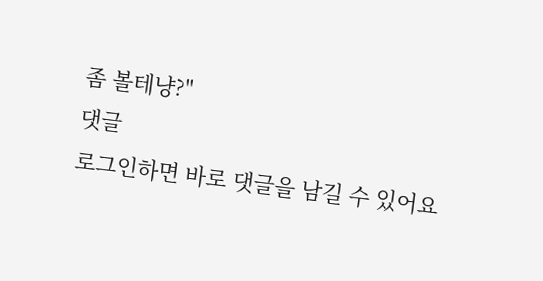좀 볼테냥?"
댓글
로그인하면 바로 댓글을 남길 수 있어요